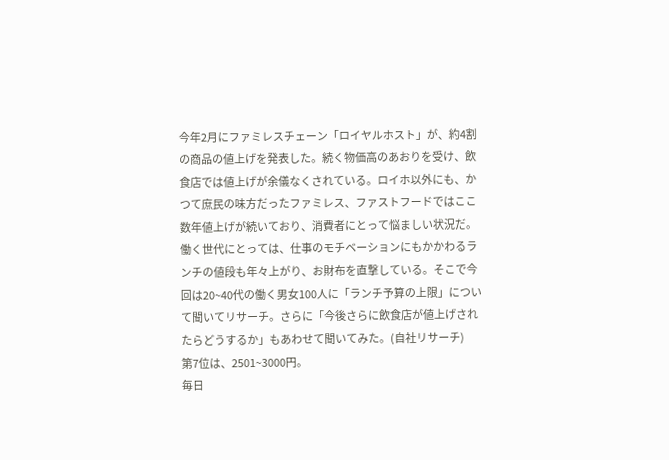今年2月にファミレスチェーン「ロイヤルホスト」が、約4割の商品の値上げを発表した。続く物価高のあおりを受け、飲食店では値上げが余儀なくされている。ロイホ以外にも、かつて庶民の味方だったファミレス、ファストフードではここ数年値上げが続いており、消費者にとって悩ましい状況だ。
働く世代にとっては、仕事のモチベーションにもかかわるランチの値段も年々上がり、お財布を直撃している。そこで今回は20~40代の働く男女100人に「ランチ予算の上限」について聞いてリサーチ。さらに「今後さらに飲食店が値上げされたらどうするか」もあわせて聞いてみた。(自社リサーチ)
第7位は、2501~3000円。
毎日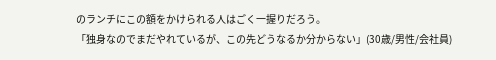のランチにこの額をかけられる人はごく一握りだろう。
「独身なのでまだやれているが、この先どうなるか分からない」(30歳/男性/会社員)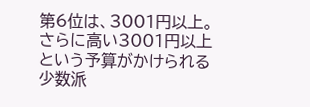第6位は、3001円以上。
さらに高い3001円以上という予算がかけられる少数派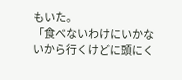もいた。
「食べないわけにいかないから行くけどに頭にく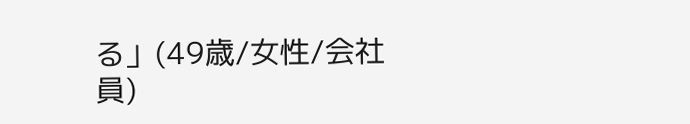る」(49歳/女性/会社員)